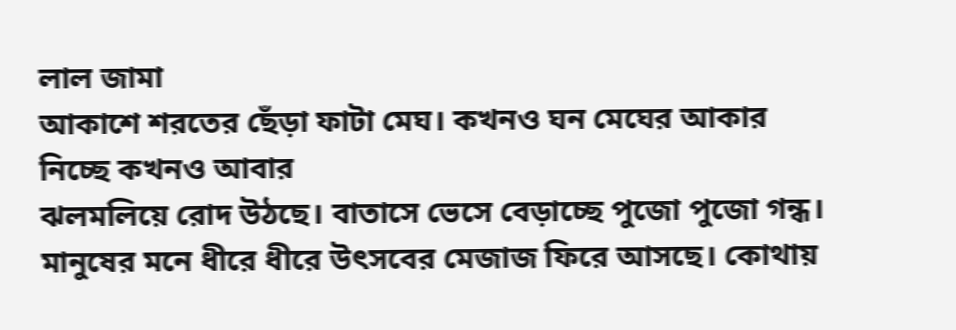লাল জামা
আকাশে শরতের ছেঁড়া ফাটা মেঘ। কখনও ঘন মেঘের আকার নিচ্ছে কখনও আবার
ঝলমলিয়ে রোদ উঠছে। বাতাসে ভেসে বেড়াচ্ছে পুজো পুজো গন্ধ। মানুষের মনে ধীরে ধীরে উৎসবের মেজাজ ফিরে আসছে। কোথায়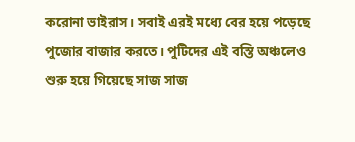করোনা ভাইরাস। সবাই এরই মধ্যে বের হয়ে পড়েছে পুজোর বাজার করতে। পুটিদের এই বস্তি অঞ্চলেও শুরু হয়ে গিয়েছে সাজ সাজ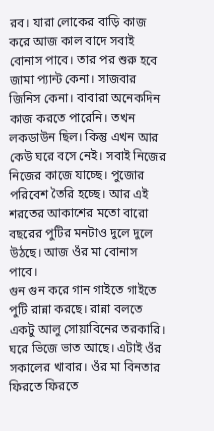রব। যারা লোকের বাড়ি কাজ করে আজ কাল বাদে সবাই বোনাস পাবে। তার পর শুরু হবে জামা প্যান্ট কেনা। সাজবার জিনিস কেনা। বাবারা অনেকদিন কাজ করতে পারেনি। তখন লকডাউন ছিল। কিন্তু এখন আর কেউ ঘরে বসে নেই। সবাই নিজের নিজের কাজে যাচ্ছে। পুজোর পরিবেশ তৈরি হচ্ছে। আর এই শরতের আকাশের মতো বারো বছরের পুটির মনটাও দুলে দুলে উঠছে। আজ ওঁর মা বোনাস পাবে।
গুন গুন করে গান গাইতে গাইতে পুটি রান্না করছে। রান্না বলতে একটু আলু সোয়াবিনের তরকারি। ঘরে ভিজে ভাত আছে। এটাই ওঁর সকালের খাবার। ওঁর মা বিনতার ফিরতে ফিরতে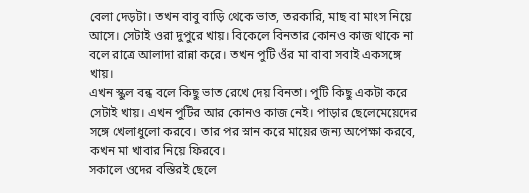বেলা দেড়টা। তখন বাবু বাড়ি থেকে ভাত, তরকারি, মাছ বা মাংস নিয়ে আসে। সেটাই ওরা দুপুরে খায়। বিকেলে বিনতার কোনও কাজ থাকে না বলে রাত্রে আলাদা রান্না করে। তখন পুটি ওঁর মা বাবা সবাই একসঙ্গে খায়।
এখন স্কুল বন্ধ বলে কিছু ভাত রেখে দেয় বিনতা। পুটি কিছু একটা করে সেটাই খায়। এখন পুটির আর কোনও কাজ নেই। পাড়ার ছেলেমেয়েদের সঙ্গে খেলাধুলো করবে। তার পর স্নান করে মায়ের জন্য অপেক্ষা করবে, কখন মা খাবার নিয়ে ফিরবে।
সকালে ওদের বস্তিরই ছেলে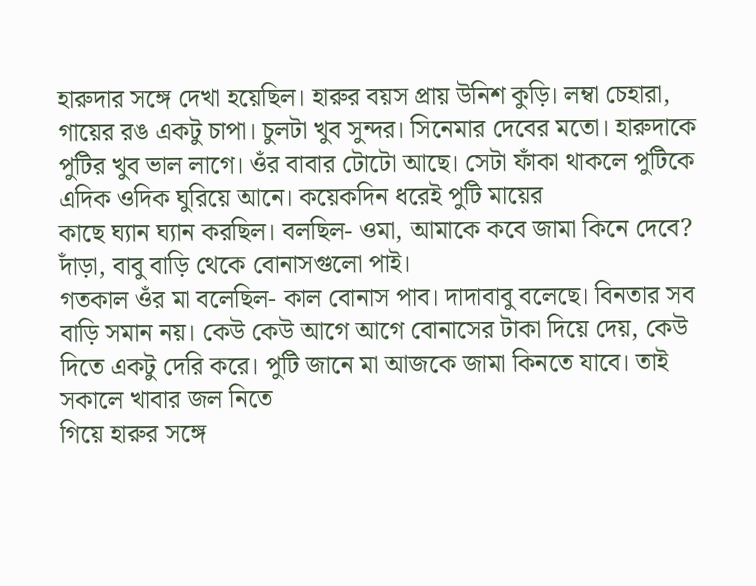হারুদার সঙ্গে দেখা হয়েছিল। হারুর বয়স প্রায় উনিশ কুড়ি। লম্বা চেহারা, গায়ের রঙ একটু চাপা। চুলটা খুব সুন্দর। সিনেমার দেবের মতো। হারুদাকে পুটির খুব ভাল লাগে। ওঁর বাবার টোটো আছে। সেটা ফাঁকা থাকলে পুটিকে এদিক ওদিক ঘুরিয়ে আনে। কয়েকদিন ধরেই পুটি মায়ের
কাছে ঘ্যান ঘ্যান করছিল। বলছিল- ওমা, আমাকে কবে জামা কিনে দেবে?
দাঁড়া, বাবু বাড়ি থেকে বোনাসগুলো পাই।
গতকাল ওঁর মা বলেছিল- কাল বোনাস পাব। দাদাবাবু বলেছে। বিনতার সব বাড়ি সমান নয়। কেউ কেউ আগে আগে বোনাসের টাকা দিয়ে দেয়, কেউ দিতে একটু দেরি করে। পুটি জানে মা আজকে জামা কিনতে যাবে। তাই সকালে খাবার জল নিতে
গিয়ে হারুর সঙ্গে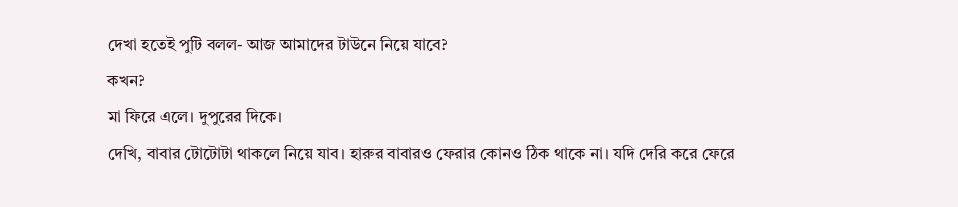দেখা হতেই পুটি বলল- আজ আমাদের টাউনে নিয়ে যাবে?
কখন?
মা ফিরে এলে। দুপুরের দিকে।
দেখি, বাবার টোটোটা থাকলে নিয়ে যাব। হারুর বাবারও ফেরার কোনও ঠিক থাকে না। যদি দেরি করে ফেরে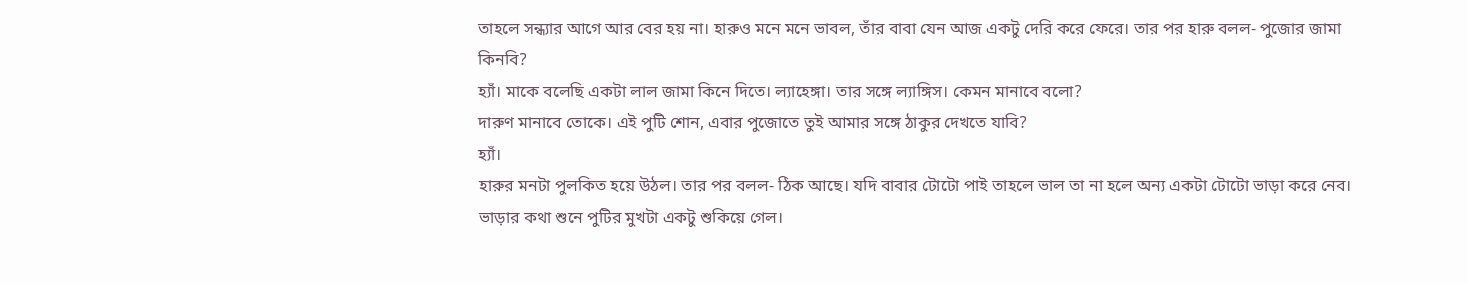তাহলে সন্ধ্যার আগে আর বের হয় না। হারুও মনে মনে ভাবল, তাঁর বাবা যেন আজ একটু দেরি করে ফেরে। তার পর হারু বলল- পুজোর জামা কিনবি?
হ্যাঁ। মাকে বলেছি একটা লাল জামা কিনে দিতে। ল্যাহেঙ্গা। তার সঙ্গে ল্যাঙ্গিস। কেমন মানাবে বলো?
দারুণ মানাবে তোকে। এই পুটি শোন, এবার পুজোতে তুই আমার সঙ্গে ঠাকুর দেখতে যাবি?
হ্যাঁ।
হারুর মনটা পুলকিত হয়ে উঠল। তার পর বলল- ঠিক আছে। যদি বাবার টোটো পাই তাহলে ভাল তা না হলে অন্য একটা টোটো ভাড়া করে নেব।
ভাড়ার কথা শুনে পুটির মুখটা একটু শুকিয়ে গেল।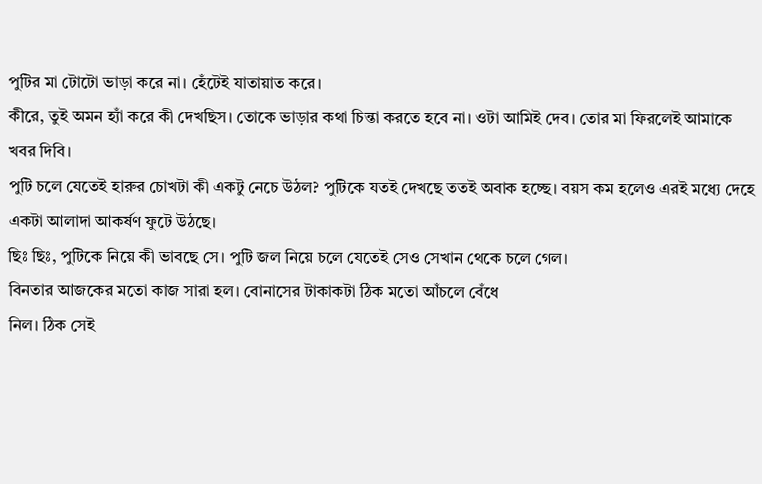পুটির মা টোটো ভাড়া করে না। হেঁটেই যাতায়াত করে।
কীরে, তুই অমন হ্যাঁ করে কী দেখছিস। তোকে ভাড়ার কথা চিন্তা করতে হবে না। ওটা আমিই দেব। তোর মা ফিরলেই আমাকে খবর দিবি।
পুটি চলে যেতেই হারুর চোখটা কী একটু নেচে উঠল? পুটিকে যতই দেখছে ততই অবাক হচ্ছে। বয়স কম হলেও এরই মধ্যে দেহে একটা আলাদা আকর্ষণ ফুটে উঠছে।
ছিঃ ছিঃ, পুটিকে নিয়ে কী ভাবছে সে। পুটি জল নিয়ে চলে যেতেই সেও সেখান থেকে চলে গেল।
বিনতার আজকের মতো কাজ সারা হল। বোনাসের টাকাকটা ঠিক মতো আঁচলে বেঁধে
নিল। ঠিক সেই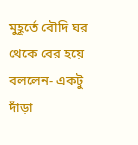মুহূর্তে বৌদি ঘর থেকে বের হয়ে বললেন- একটু দাঁড়া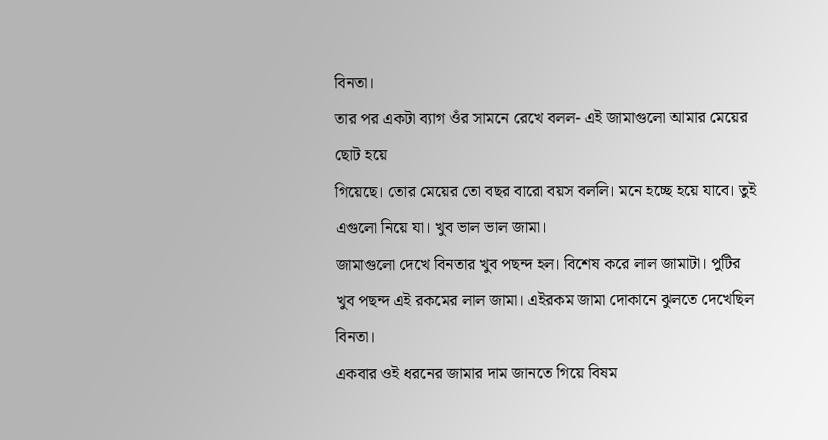বিনতা।
তার পর একটা ব্যাগ ওঁর সামনে রেখে বলল- এই জামাগুলো আমার মেয়ের ছোট হয়ে
গিয়েছে। তোর মেয়ের তো বছর বারো বয়স বললি। মনে হচ্ছে হয়ে যাবে। তুই এগুলো নিয়ে যা। খুব ভাল ভাল জামা।
জামাগুলো দেখে বিনতার খুব পছন্দ হল। বিশেষ করে লাল জামাটা। পুটির খুব পছন্দ এই রকমের লাল জামা। এইরকম জামা দোকানে ঝুলতে দেখেছিল বিনতা।
একবার ওই ধরনের জামার দাম জানতে গিয়ে বিষম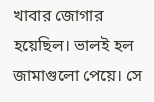খাবার জোগার হয়েছিল। ভালই হল জামাগুলো পেয়ে। সে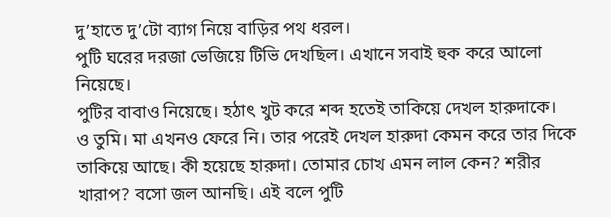দু’হাতে দু’টো ব্যাগ নিয়ে বাড়ির পথ ধরল।
পুটি ঘরের দরজা ভেজিয়ে টিভি দেখছিল। এখানে সবাই হুক করে আলো নিয়েছে।
পুটির বাবাও নিয়েছে। হঠাৎ খুট করে শব্দ হতেই তাকিয়ে দেখল হারুদাকে।
ও তুমি। মা এখনও ফেরে নি। তার পরেই দেখল হারুদা কেমন করে তার দিকে তাকিয়ে আছে। কী হয়েছে হারুদা। তোমার চোখ এমন লাল কেন? শরীর খারাপ? বসো জল আনছি। এই বলে পুটি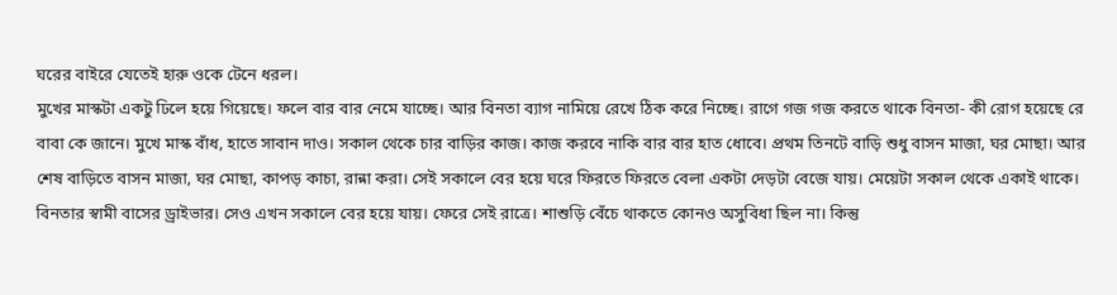ঘরের বাইরে যেতেই হারু ওকে টেনে ধরল।
মুখের মাস্কটা একটু ঢিলে হয়ে গিয়েছে। ফলে বার বার নেমে যাচ্ছে। আর বিনতা ব্যাগ নামিয়ে রেখে ঠিক করে নিচ্ছে। রাগে গজ গজ করতে থাকে বিনতা- কী রোগ হয়েছে রে বাবা কে জানে। মুখে মাস্ক বাঁধ, হাতে সাবান দাও। সকাল থেকে চার বাড়ির কাজ। কাজ করবে নাকি বার বার হাত ধোবে। প্রথম তিনটে বাড়ি শুধু বাসন মাজা, ঘর মোছা। আর শেষ বাড়িতে বাসন মাজা, ঘর মোছা, কাপড় কাচা, রান্না করা। সেই সকালে বের হয়ে ঘরে ফিরতে ফিরতে বেলা একটা দেড়টা বেজে যায়। মেয়েটা সকাল থেকে একাই থাকে। বিনতার স্বামী বাসের ড্রাইভার। সেও এখন সকালে বের হয়ে যায়। ফেরে সেই রাত্রে। শাশুড়ি বেঁচে থাকতে কোনও অসুবিধা ছিল না। কিন্তু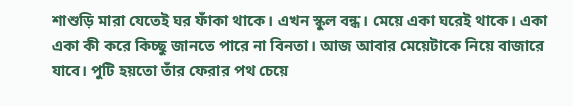শাশুড়ি মারা যেতেই ঘর ফাঁকা থাকে। এখন স্কুল বন্ধ। মেয়ে একা ঘরেই থাকে। একা একা কী করে কিচ্ছু জানতে পারে না বিনতা। আজ আবার মেয়েটাকে নিয়ে বাজারে যাবে। পুটি হয়তো তাঁর ফেরার পথ চেয়ে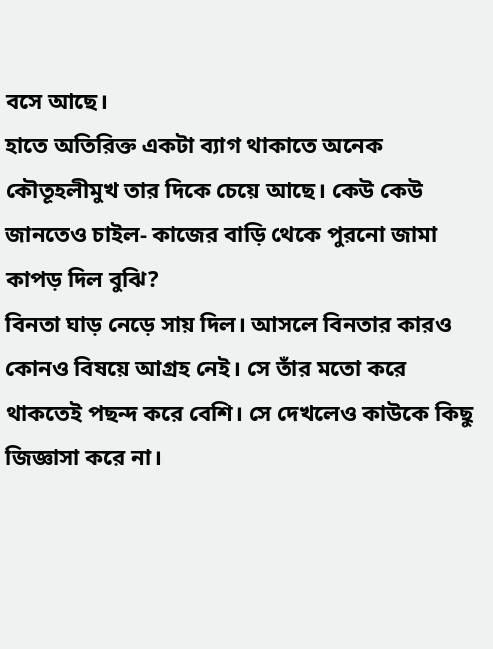বসে আছে।
হাতে অতিরিক্ত একটা ব্যাগ থাকাতে অনেক কৌতূহলীমুখ তার দিকে চেয়ে আছে। কেউ কেউ জানতেও চাইল- কাজের বাড়ি থেকে পুরনো জামা কাপড় দিল বুঝি?
বিনতা ঘাড় নেড়ে সায় দিল। আসলে বিনতার কারও কোনও বিষয়ে আগ্রহ নেই। সে তাঁর মতো করে থাকতেই পছন্দ করে বেশি। সে দেখলেও কাউকে কিছু জিজ্ঞাসা করে না।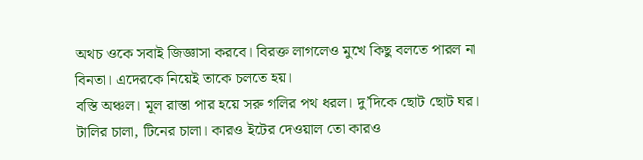অথচ ওকে সবাই জিজ্ঞাসা করবে। বিরক্ত লাগলেও মুখে কিছু বলতে পারল না বিনতা। এদেরকে নিয়েই তাকে চলতে হয়।
বস্তি অঞ্চল। মূল রাস্তা পার হয়ে সরু গলির পথ ধরল। দু’দিকে ছোট ছোট ঘর। টালির চালা, টিনের চালা। কারও ইটের দেওয়াল তো কারও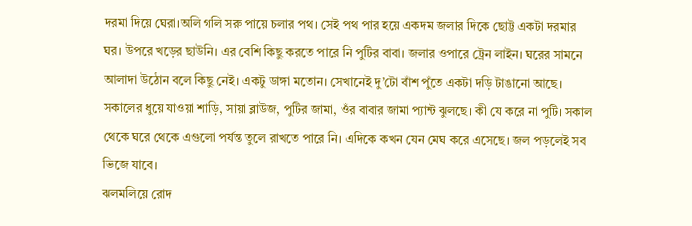দরমা দিয়ে ঘেরা।অলি গলি সরু পায়ে চলার পথ। সেই পথ পার হয়ে একদম জলার দিকে ছোট্ট একটা দরমার ঘর। উপরে খড়ের ছাউনি। এর বেশি কিছু করতে পারে নি পুটির বাবা। জলার ওপারে ট্রেন লাইন। ঘরের সামনে আলাদা উঠোন বলে কিছু নেই। একটু ডাঙ্গা মতোন। সেখানেই দু’টো বাঁশ পুঁতে একটা দড়ি টাঙানো আছে। সকালের ধুয়ে যাওয়া শাড়ি, সায়া ব্লাউজ, পুটির জামা, ওঁর বাবার জামা প্যান্ট ঝুলছে। কী যে করে না পুটি। সকাল থেকে ঘরে থেকে এগুলো পর্যন্ত তুলে রাখতে পারে নি। এদিকে কখন যেন মেঘ করে এসেছে। জল পড়লেই সব ভিজে যাবে।
ঝলমলিয়ে রোদ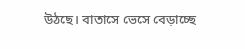উঠছে। বাতাসে ভেসে বেড়াচ্ছে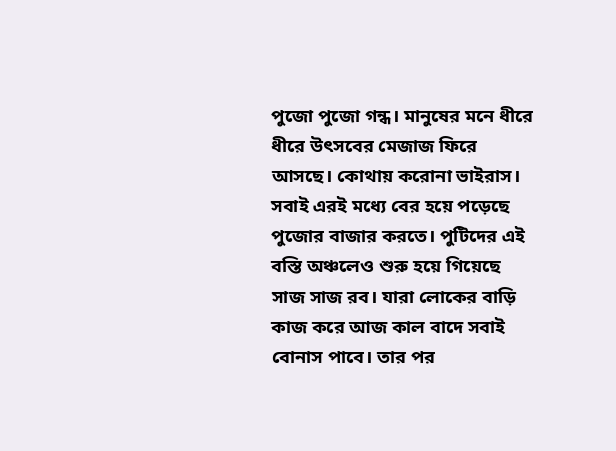পুজো পুজো গন্ধ। মানুষের মনে ধীরে ধীরে উৎসবের মেজাজ ফিরে আসছে। কোথায় করোনা ভাইরাস। সবাই এরই মধ্যে বের হয়ে পড়েছে পুজোর বাজার করতে। পুটিদের এই বস্তি অঞ্চলেও শুরু হয়ে গিয়েছে সাজ সাজ রব। যারা লোকের বাড়ি কাজ করে আজ কাল বাদে সবাই বোনাস পাবে। তার পর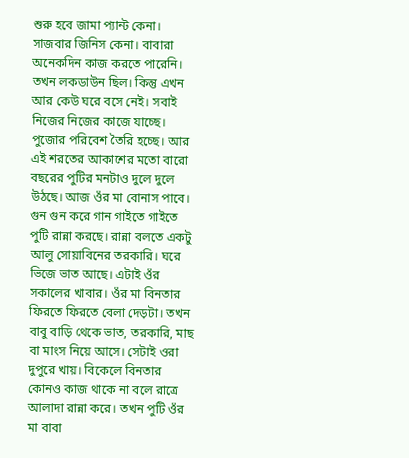শুরু হবে জামা প্যান্ট কেনা। সাজবার জিনিস কেনা। বাবারা অনেকদিন কাজ করতে পারেনি। তখন লকডাউন ছিল। কিন্তু এখন আর কেউ ঘরে বসে নেই। সবাই নিজের নিজের কাজে যাচ্ছে। পুজোর পরিবেশ তৈরি হচ্ছে। আর এই শরতের আকাশের মতো বারো বছরের পুটির মনটাও দুলে দুলে উঠছে। আজ ওঁর মা বোনাস পাবে।
গুন গুন করে গান গাইতে গাইতে পুটি রান্না করছে। রান্না বলতে একটু আলু সোয়াবিনের তরকারি। ঘরে ভিজে ভাত আছে। এটাই ওঁর সকালের খাবার। ওঁর মা বিনতার ফিরতে ফিরতে বেলা দেড়টা। তখন বাবু বাড়ি থেকে ভাত, তরকারি, মাছ বা মাংস নিয়ে আসে। সেটাই ওরা দুপুরে খায়। বিকেলে বিনতার কোনও কাজ থাকে না বলে রাত্রে আলাদা রান্না করে। তখন পুটি ওঁর মা বাবা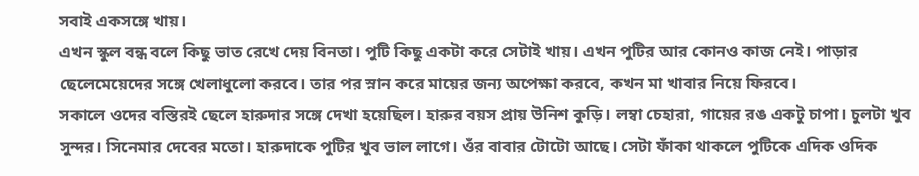সবাই একসঙ্গে খায়।
এখন স্কুল বন্ধ বলে কিছু ভাত রেখে দেয় বিনতা। পুটি কিছু একটা করে সেটাই খায়। এখন পুটির আর কোনও কাজ নেই। পাড়ার ছেলেমেয়েদের সঙ্গে খেলাধুলো করবে। তার পর স্নান করে মায়ের জন্য অপেক্ষা করবে, কখন মা খাবার নিয়ে ফিরবে।
সকালে ওদের বস্তিরই ছেলে হারুদার সঙ্গে দেখা হয়েছিল। হারুর বয়স প্রায় উনিশ কুড়ি। লম্বা চেহারা, গায়ের রঙ একটু চাপা। চুলটা খুব সুন্দর। সিনেমার দেবের মতো। হারুদাকে পুটির খুব ভাল লাগে। ওঁর বাবার টোটো আছে। সেটা ফাঁকা থাকলে পুটিকে এদিক ওদিক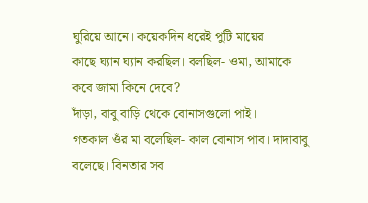ঘুরিয়ে আনে। কয়েকদিন ধরেই পুটি মায়ের
কাছে ঘ্যান ঘ্যান করছিল। বলছিল- ওমা, আমাকে কবে জামা কিনে দেবে?
দাঁড়া, বাবু বাড়ি থেকে বোনাসগুলো পাই।
গতকাল ওঁর মা বলেছিল- কাল বোনাস পাব। দাদাবাবু বলেছে। বিনতার সব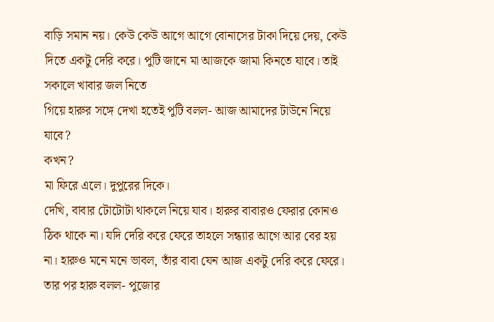বাড়ি সমান নয়। কেউ কেউ আগে আগে বোনাসের টাকা দিয়ে দেয়, কেউ দিতে একটু দেরি করে। পুটি জানে মা আজকে জামা কিনতে যাবে। তাই সকালে খাবার জল নিতে
গিয়ে হারুর সঙ্গে দেখা হতেই পুটি বলল- আজ আমাদের টাউনে নিয়ে যাবে?
কখন?
মা ফিরে এলে। দুপুরের দিকে।
দেখি, বাবার টোটোটা থাকলে নিয়ে যাব। হারুর বাবারও ফেরার কোনও ঠিক থাকে না। যদি দেরি করে ফেরে তাহলে সন্ধ্যার আগে আর বের হয় না। হারুও মনে মনে ভাবল, তাঁর বাবা যেন আজ একটু দেরি করে ফেরে। তার পর হারু বলল- পুজোর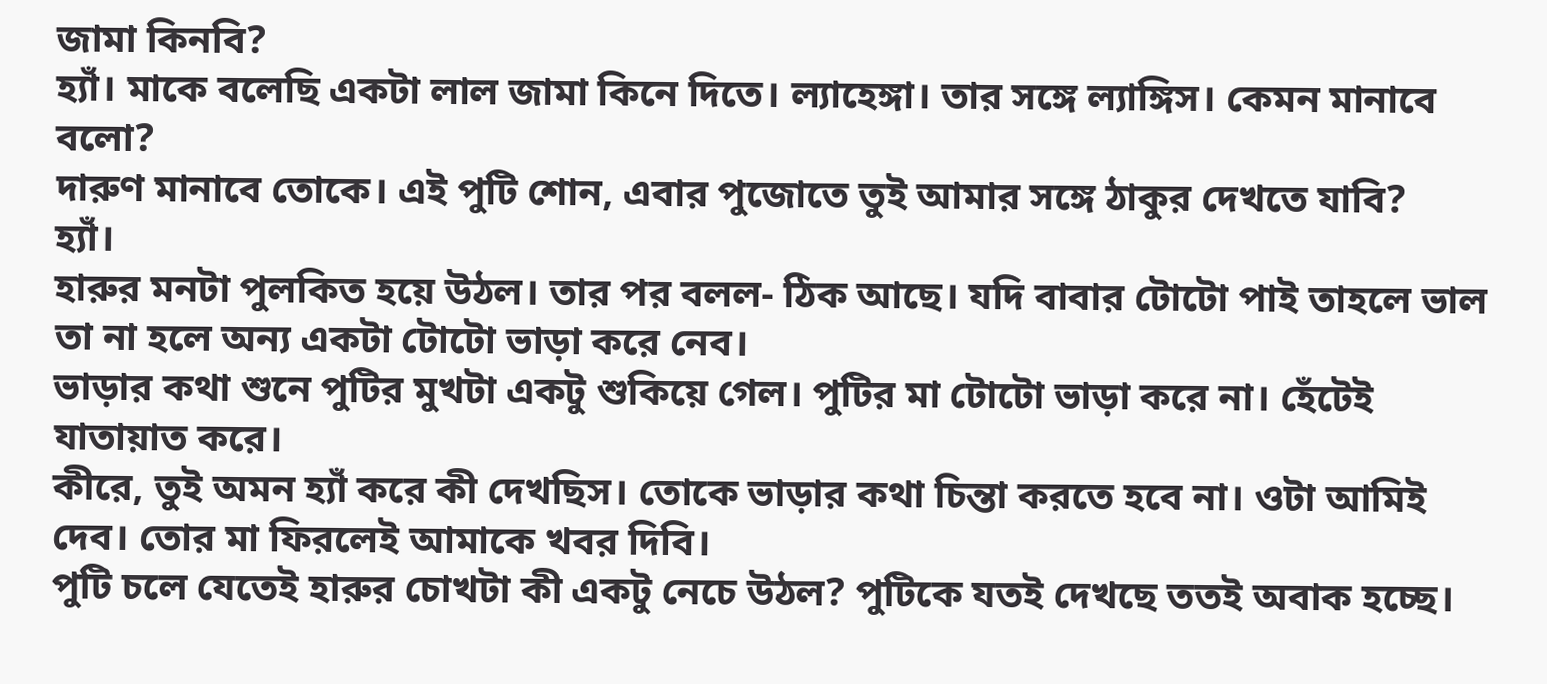জামা কিনবি?
হ্যাঁ। মাকে বলেছি একটা লাল জামা কিনে দিতে। ল্যাহেঙ্গা। তার সঙ্গে ল্যাঙ্গিস। কেমন মানাবে বলো?
দারুণ মানাবে তোকে। এই পুটি শোন, এবার পুজোতে তুই আমার সঙ্গে ঠাকুর দেখতে যাবি?
হ্যাঁ।
হারুর মনটা পুলকিত হয়ে উঠল। তার পর বলল- ঠিক আছে। যদি বাবার টোটো পাই তাহলে ভাল তা না হলে অন্য একটা টোটো ভাড়া করে নেব।
ভাড়ার কথা শুনে পুটির মুখটা একটু শুকিয়ে গেল। পুটির মা টোটো ভাড়া করে না। হেঁটেই যাতায়াত করে।
কীরে, তুই অমন হ্যাঁ করে কী দেখছিস। তোকে ভাড়ার কথা চিন্তা করতে হবে না। ওটা আমিই দেব। তোর মা ফিরলেই আমাকে খবর দিবি।
পুটি চলে যেতেই হারুর চোখটা কী একটু নেচে উঠল? পুটিকে যতই দেখছে ততই অবাক হচ্ছে।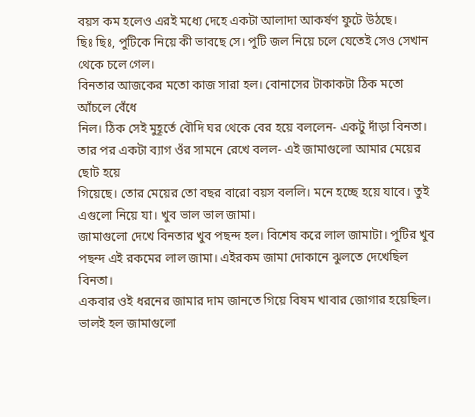বয়স কম হলেও এরই মধ্যে দেহে একটা আলাদা আকর্ষণ ফুটে উঠছে।
ছিঃ ছিঃ, পুটিকে নিয়ে কী ভাবছে সে। পুটি জল নিয়ে চলে যেতেই সেও সেখান থেকে চলে গেল।
বিনতার আজকের মতো কাজ সারা হল। বোনাসের টাকাকটা ঠিক মতো আঁচলে বেঁধে
নিল। ঠিক সেই মুহূর্তে বৌদি ঘর থেকে বের হয়ে বললেন- একটু দাঁড়া বিনতা।
তার পর একটা ব্যাগ ওঁর সামনে রেখে বলল- এই জামাগুলো আমার মেয়ের ছোট হয়ে
গিয়েছে। তোর মেয়ের তো বছর বারো বয়স বললি। মনে হচ্ছে হয়ে যাবে। তুই এগুলো নিয়ে যা। খুব ভাল ভাল জামা।
জামাগুলো দেখে বিনতার খুব পছন্দ হল। বিশেষ করে লাল জামাটা। পুটির খুব পছন্দ এই রকমের লাল জামা। এইরকম জামা দোকানে ঝুলতে দেখেছিল বিনতা।
একবার ওই ধরনের জামার দাম জানতে গিয়ে বিষম খাবার জোগার হয়েছিল। ভালই হল জামাগুলো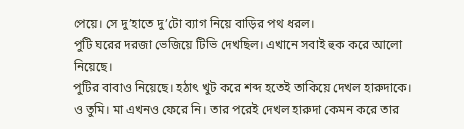পেয়ে। সে দু’হাতে দু’টো ব্যাগ নিয়ে বাড়ির পথ ধরল।
পুটি ঘরের দরজা ভেজিয়ে টিভি দেখছিল। এখানে সবাই হুক করে আলো নিয়েছে।
পুটির বাবাও নিয়েছে। হঠাৎ খুট করে শব্দ হতেই তাকিয়ে দেখল হারুদাকে।
ও তুমি। মা এখনও ফেরে নি। তার পরেই দেখল হারুদা কেমন করে তার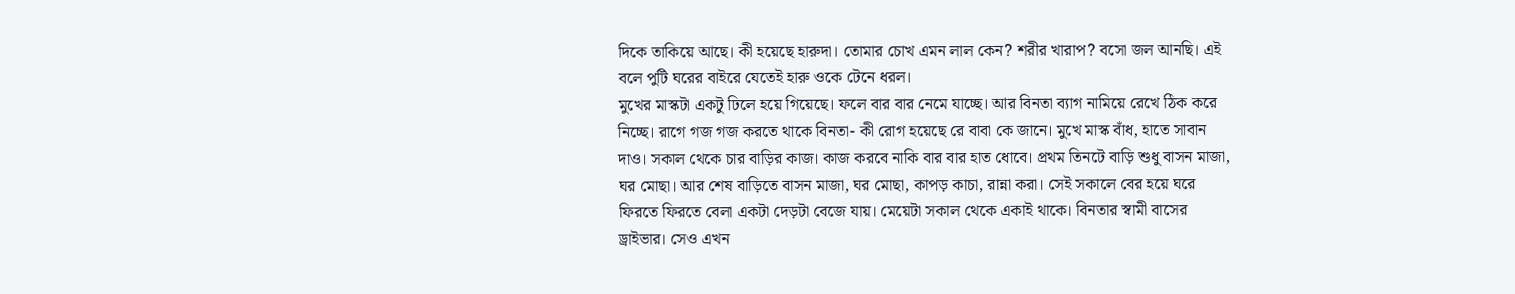দিকে তাকিয়ে আছে। কী হয়েছে হারুদা। তোমার চোখ এমন লাল কেন? শরীর খারাপ? বসো জল আনছি। এই বলে পুটি ঘরের বাইরে যেতেই হারু ওকে টেনে ধরল।
মুখের মাস্কটা একটু ঢিলে হয়ে গিয়েছে। ফলে বার বার নেমে যাচ্ছে। আর বিনতা ব্যাগ নামিয়ে রেখে ঠিক করে নিচ্ছে। রাগে গজ গজ করতে থাকে বিনতা- কী রোগ হয়েছে রে বাবা কে জানে। মুখে মাস্ক বাঁধ, হাতে সাবান দাও। সকাল থেকে চার বাড়ির কাজ। কাজ করবে নাকি বার বার হাত ধোবে। প্রথম তিনটে বাড়ি শুধু বাসন মাজা, ঘর মোছা। আর শেষ বাড়িতে বাসন মাজা, ঘর মোছা, কাপড় কাচা, রান্না করা। সেই সকালে বের হয়ে ঘরে ফিরতে ফিরতে বেলা একটা দেড়টা বেজে যায়। মেয়েটা সকাল থেকে একাই থাকে। বিনতার স্বামী বাসের ড্রাইভার। সেও এখন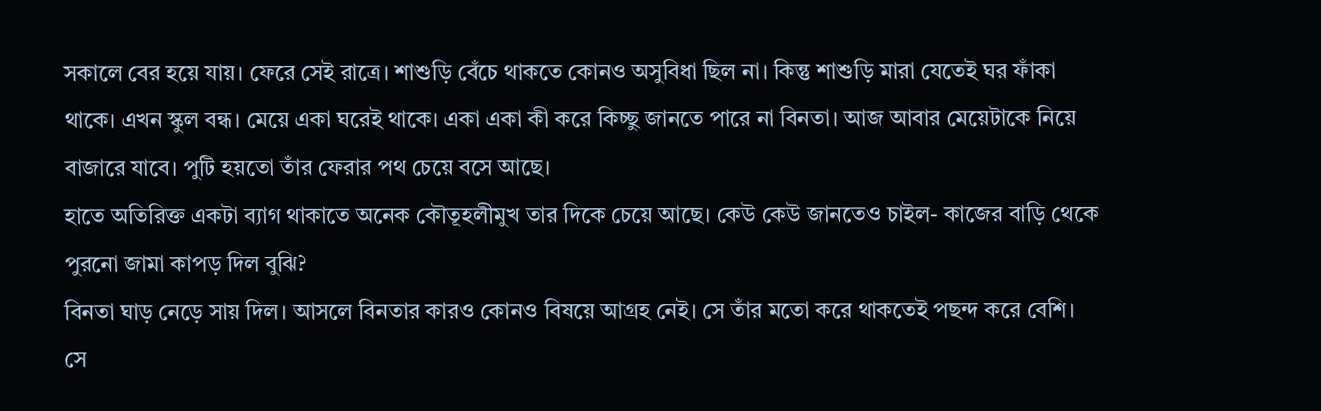সকালে বের হয়ে যায়। ফেরে সেই রাত্রে। শাশুড়ি বেঁচে থাকতে কোনও অসুবিধা ছিল না। কিন্তু শাশুড়ি মারা যেতেই ঘর ফাঁকা থাকে। এখন স্কুল বন্ধ। মেয়ে একা ঘরেই থাকে। একা একা কী করে কিচ্ছু জানতে পারে না বিনতা। আজ আবার মেয়েটাকে নিয়ে বাজারে যাবে। পুটি হয়তো তাঁর ফেরার পথ চেয়ে বসে আছে।
হাতে অতিরিক্ত একটা ব্যাগ থাকাতে অনেক কৌতূহলীমুখ তার দিকে চেয়ে আছে। কেউ কেউ জানতেও চাইল- কাজের বাড়ি থেকে পুরনো জামা কাপড় দিল বুঝি?
বিনতা ঘাড় নেড়ে সায় দিল। আসলে বিনতার কারও কোনও বিষয়ে আগ্রহ নেই। সে তাঁর মতো করে থাকতেই পছন্দ করে বেশি। সে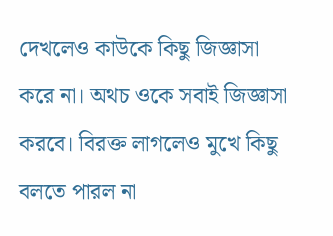দেখলেও কাউকে কিছু জিজ্ঞাসা করে না। অথচ ওকে সবাই জিজ্ঞাসা করবে। বিরক্ত লাগলেও মুখে কিছু বলতে পারল না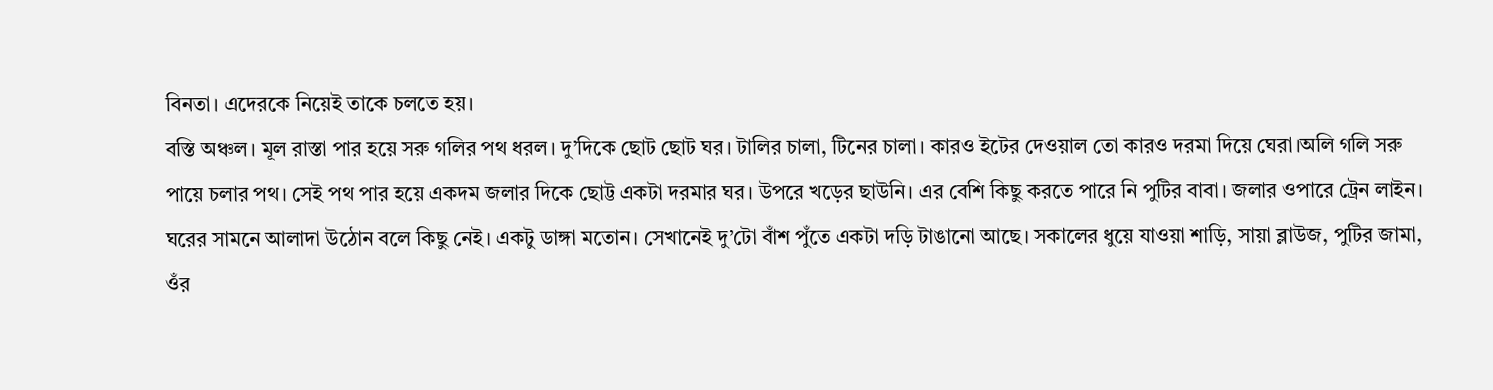বিনতা। এদেরকে নিয়েই তাকে চলতে হয়।
বস্তি অঞ্চল। মূল রাস্তা পার হয়ে সরু গলির পথ ধরল। দু’দিকে ছোট ছোট ঘর। টালির চালা, টিনের চালা। কারও ইটের দেওয়াল তো কারও দরমা দিয়ে ঘেরা।অলি গলি সরু পায়ে চলার পথ। সেই পথ পার হয়ে একদম জলার দিকে ছোট্ট একটা দরমার ঘর। উপরে খড়ের ছাউনি। এর বেশি কিছু করতে পারে নি পুটির বাবা। জলার ওপারে ট্রেন লাইন। ঘরের সামনে আলাদা উঠোন বলে কিছু নেই। একটু ডাঙ্গা মতোন। সেখানেই দু’টো বাঁশ পুঁতে একটা দড়ি টাঙানো আছে। সকালের ধুয়ে যাওয়া শাড়ি, সায়া ব্লাউজ, পুটির জামা, ওঁর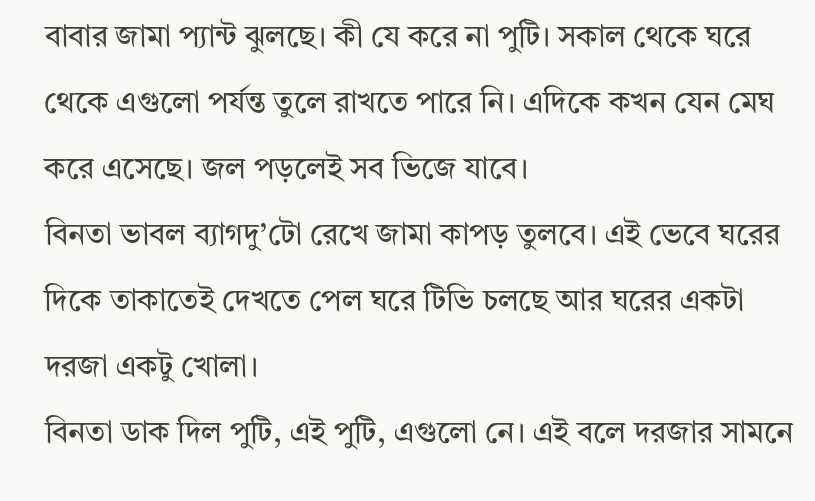বাবার জামা প্যান্ট ঝুলছে। কী যে করে না পুটি। সকাল থেকে ঘরে থেকে এগুলো পর্যন্ত তুলে রাখতে পারে নি। এদিকে কখন যেন মেঘ করে এসেছে। জল পড়লেই সব ভিজে যাবে।
বিনতা ভাবল ব্যাগদু’টো রেখে জামা কাপড় তুলবে। এই ভেবে ঘরের দিকে তাকাতেই দেখতে পেল ঘরে টিভি চলছে আর ঘরের একটা দরজা একটু খোলা।
বিনতা ডাক দিল পুটি, এই পুটি, এগুলো নে। এই বলে দরজার সামনে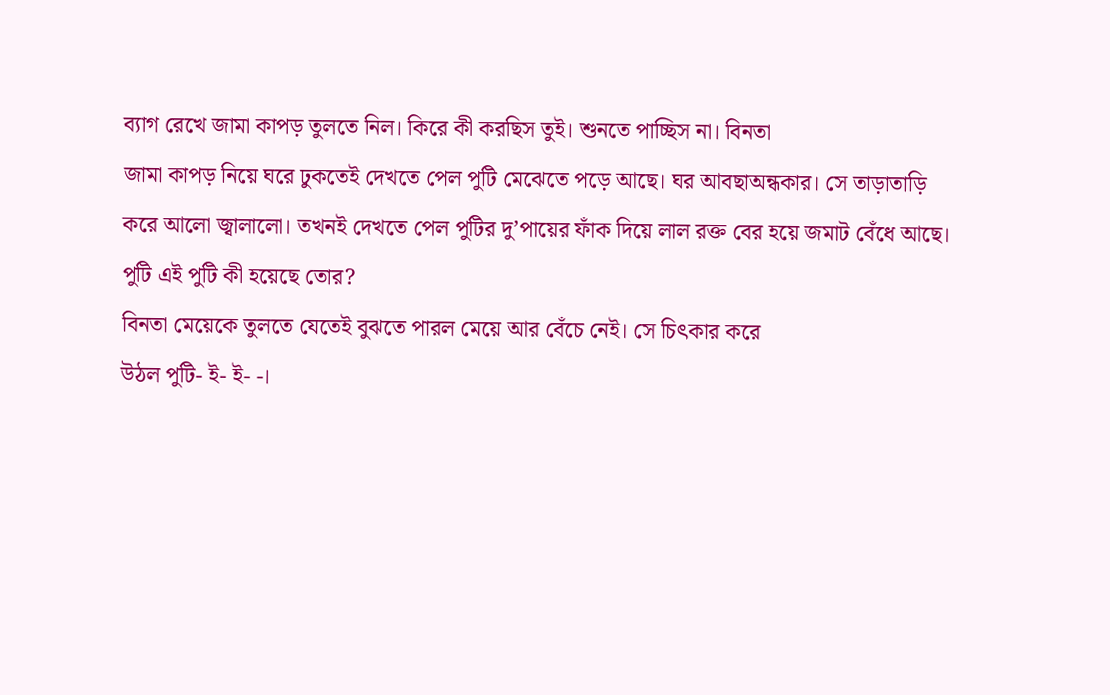ব্যাগ রেখে জামা কাপড় তুলতে নিল। কিরে কী করছিস তুই। শুনতে পাচ্ছিস না। বিনতা
জামা কাপড় নিয়ে ঘরে ঢুকতেই দেখতে পেল পুটি মেঝেতে পড়ে আছে। ঘর আবছাঅন্ধকার। সে তাড়াতাড়ি করে আলো জ্বালালো। তখনই দেখতে পেল পুটির দু’পায়ের ফাঁক দিয়ে লাল রক্ত বের হয়ে জমাট বেঁধে আছে। পুটি এই পুটি কী হয়েছে তোর?
বিনতা মেয়েকে তুলতে যেতেই বুঝতে পারল মেয়ে আর বেঁচে নেই। সে চিৎকার করে
উঠল পুটি- ই- ই- -।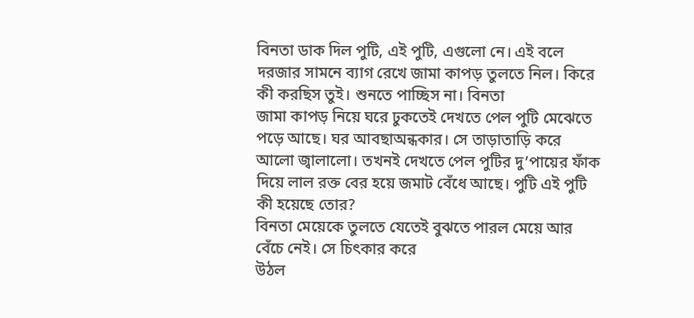বিনতা ডাক দিল পুটি, এই পুটি, এগুলো নে। এই বলে দরজার সামনে ব্যাগ রেখে জামা কাপড় তুলতে নিল। কিরে কী করছিস তুই। শুনতে পাচ্ছিস না। বিনতা
জামা কাপড় নিয়ে ঘরে ঢুকতেই দেখতে পেল পুটি মেঝেতে পড়ে আছে। ঘর আবছাঅন্ধকার। সে তাড়াতাড়ি করে আলো জ্বালালো। তখনই দেখতে পেল পুটির দু’পায়ের ফাঁক দিয়ে লাল রক্ত বের হয়ে জমাট বেঁধে আছে। পুটি এই পুটি কী হয়েছে তোর?
বিনতা মেয়েকে তুলতে যেতেই বুঝতে পারল মেয়ে আর বেঁচে নেই। সে চিৎকার করে
উঠল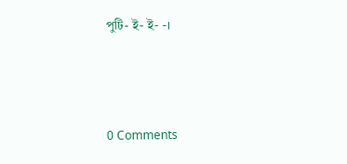পুটি- ই- ই- -।



0 Comments